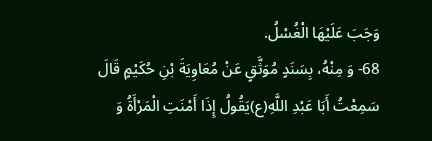وَجَبَ عَلَيْهَا الْغُسْلُ.
68- وَ مِنْهُ، بِسَنَدٍ مُوَثَّقٍ عَنْ مُعَاوِيَةَ بْنِ حُكَيْمٍ قَالَ سَمِعْتُ أَبَا عَبْدِ اللَّهِ(ع)يَقُولُ إِذَا أَمْنَتِ الْمَرْأَةُ وَ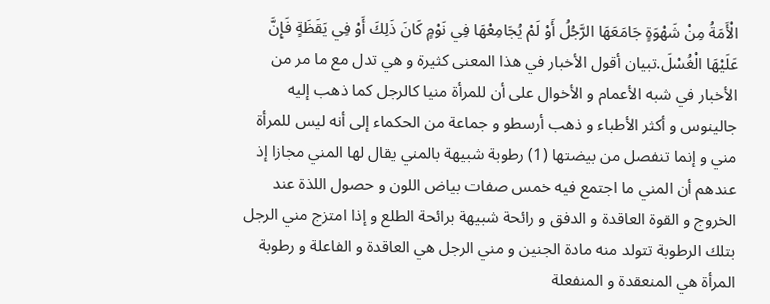الْأَمَةُ مِنْ شَهْوَةٍ جَامَعَهَا الرَّجُلُ أَوْ لَمْ يُجَامِعْهَا فِي نَوْمٍ كَانَ ذَلِكَ أَوْ فِي يَقَظَةٍ فَإِنَّ عَلَيْهَا الْغُسْلَ.تبيان أقول الأخبار في هذا المعنى كثيرة و هي تدل مع ما مر من الأخبار في شبه الأعمام و الأخوال على أن للمرأة منيا كالرجل كما ذهب إليه جالينوس و أكثر الأطباء و ذهب أرسطو و جماعة من الحكماء إلى أنه ليس للمرأة مني و إنما تنفصل من بيضتها (1) رطوبة شبيهة بالمني يقال لها المني مجازا إذ عندهم أن المني ما اجتمع فيه خمس صفات بياض اللون و حصول اللذة عند الخروج و القوة العاقدة و الدفق و رائحة شبيهة برائحة الطلع و إذا امتزج مني الرجل بتلك الرطوبة تتولد منه مادة الجنين و مني الرجل هي العاقدة و الفاعلة و رطوبة المرأة هي المنعقدة و المنفعلة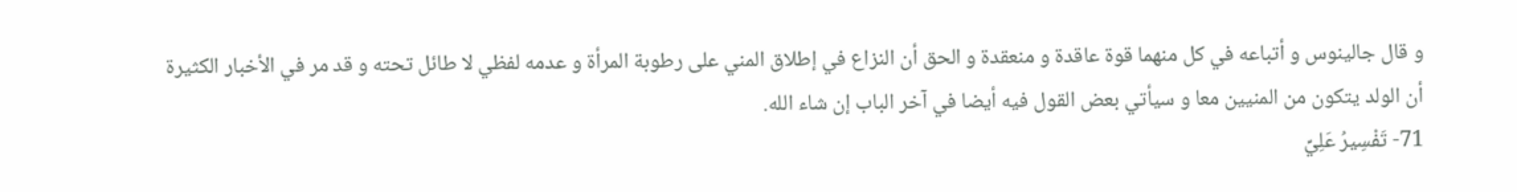و قال جالينوس و أتباعه في كل منهما قوة عاقدة و منعقدة و الحق أن النزاع في إطلاق المني على رطوبة المرأة و عدمه لفظي لا طائل تحته و قد مر في الأخبار الكثيرة أن الولد يتكون من المنيين معا و سيأتي بعض القول فيه أيضا في آخر الباب إن شاء الله.
71- تَفْسِيرُ عَلِيِّ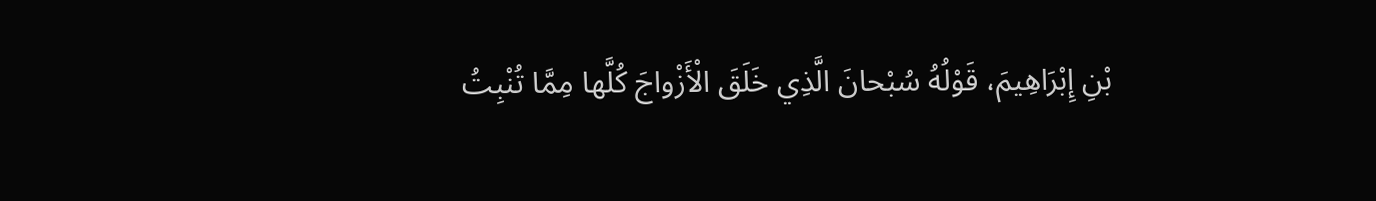بْنِ إِبْرَاهِيمَ، قَوْلُهُ سُبْحانَ الَّذِي خَلَقَ الْأَزْواجَ كُلَّها مِمَّا تُنْبِتُ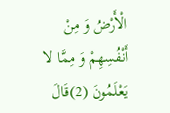الْأَرْضُ وَ مِنْ أَنْفُسِهِمْ وَ مِمَّا لا يَعْلَمُونَ (2)قَالَ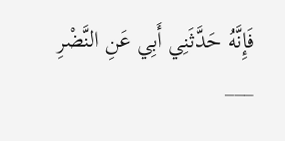فَإِنَّهُ حَدَّثَنِي أَبِي عَنِ النَّضْرِ
___